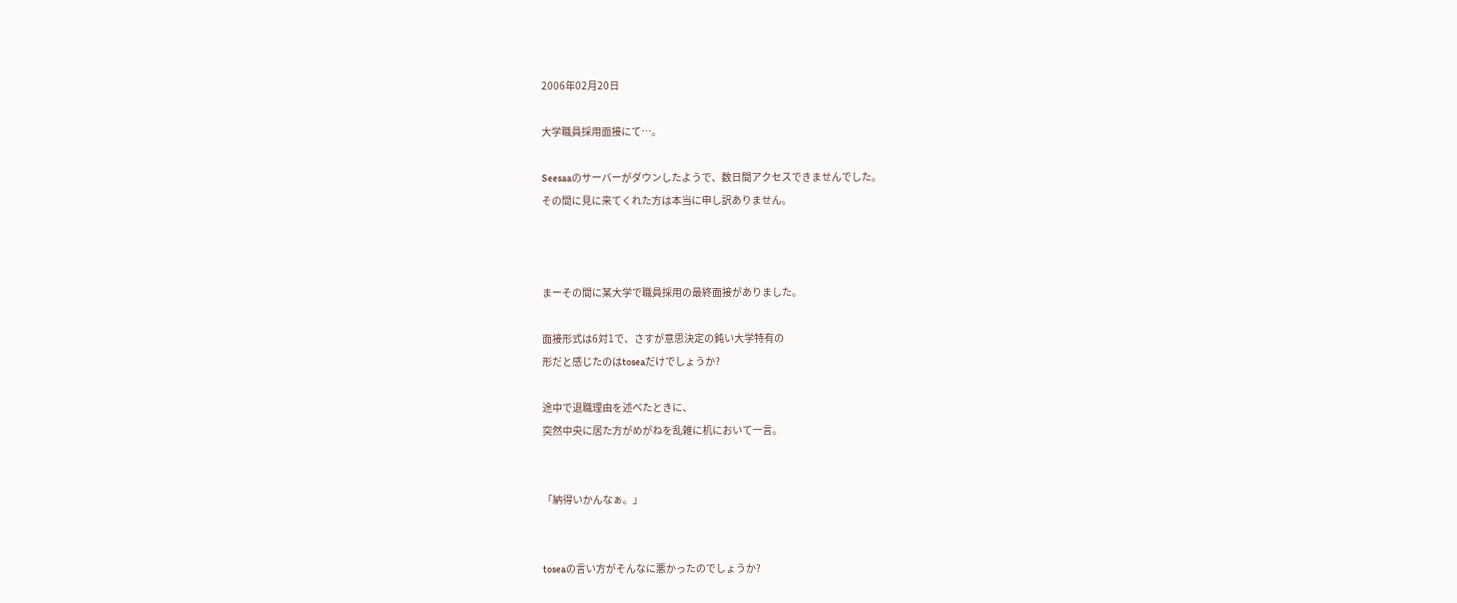2006年02月20日

大学職員採用面接にて…。

Seesaaのサーバーがダウンしたようで、数日間アクセスできませんでした。
その間に見に来てくれた方は本当に申し訳ありません。



まーその間に某大学で職員採用の最終面接がありました。

面接形式は6対1で、さすが意思決定の鈍い大学特有の
形だと感じたのはtoseaだけでしょうか?

途中で退職理由を述べたときに、
突然中央に居た方がめがねを乱雑に机において一言。


「納得いかんなぁ。」


toseaの言い方がそんなに悪かったのでしょうか?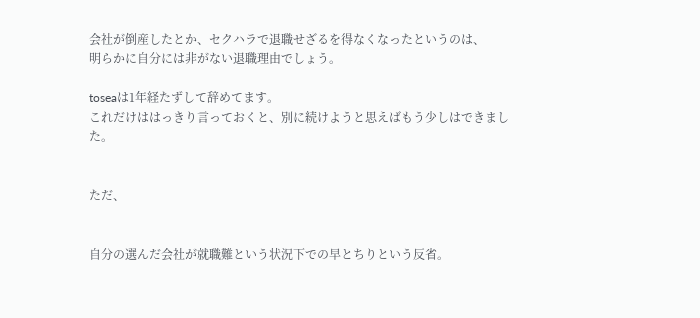会社が倒産したとか、セクハラで退職せざるを得なくなったというのは、
明らかに自分には非がない退職理由でしょう。

toseaは1年経たずして辞めてます。
これだけははっきり言っておくと、別に続けようと思えばもう少しはできました。


ただ、


自分の選んだ会社が就職難という状況下での早とちりという反省。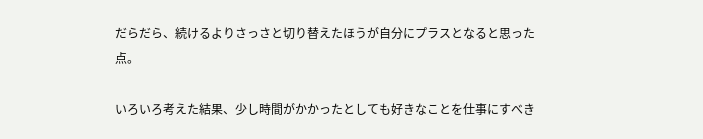だらだら、続けるよりさっさと切り替えたほうが自分にプラスとなると思った点。

いろいろ考えた結果、少し時間がかかったとしても好きなことを仕事にすべき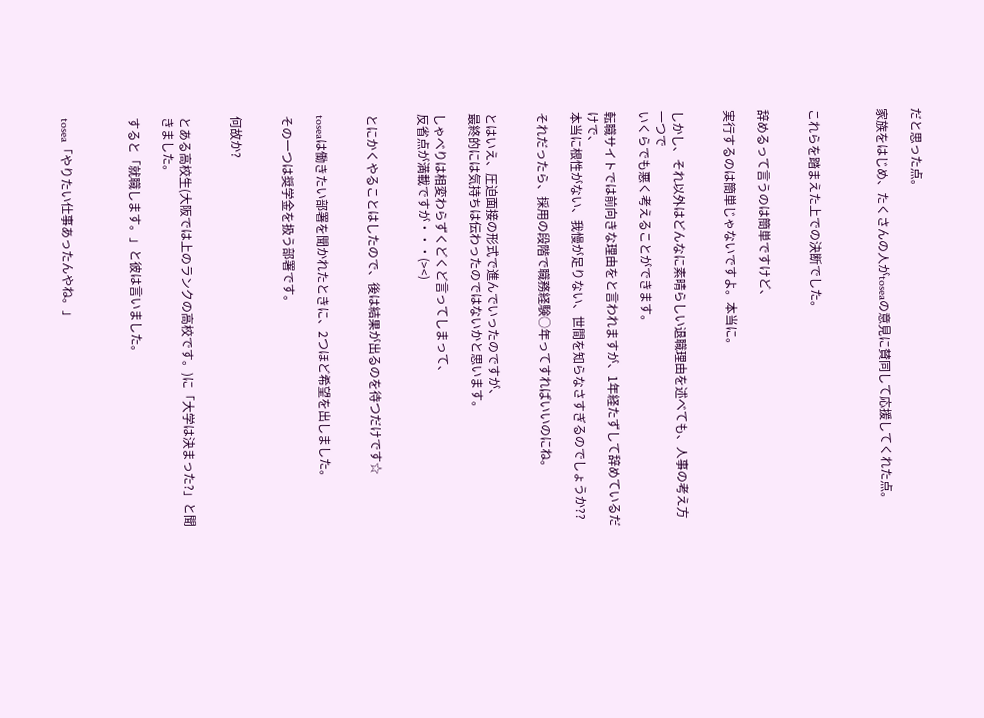だと思った点。

家族をはじめ、たくさんの人がtoseaの意見に賛同して応援してくれた点。



これらを踏まえた上での決断でした。


辞めるって言うのは簡単ですけど、

実行するのは簡単じゃないですよ。本当に。


しかし、それ以外はどんなに素晴らしい退職理由を述べても、人事の考え方一つで
いくらでも悪く考えることができます。

転職サイトでは前向きな理由をと言われますが、1年経たずして辞めているだけで、
本当に根性がない、我慢が足りない、世間を知らなさすぎるのでしょうか??

それだったら、採用の段階で職務経験○年ってすればいいのにね。


とはいえ、圧迫面接の形式で進んでいったのですが、
最終的には気持ちは伝わったのではないかと思います。

しゃべりは相変わらずくどくど言ってしまって、
反省点が満載ですが・・・(><)


とにかくやることはしたので、後は結果が出るのを待つだけです☆


toseaは働きたい部署を聞かれたときに、2つほど希望を出しました。

その一つは奨学金を扱う部署です。


何故か?


とある高校生(大阪では上のランクの高校です。)に「大学は決まった?」と聞きました。

すると「就職します。」と彼は言いました。



tosea「やりたい仕事あったんやね。」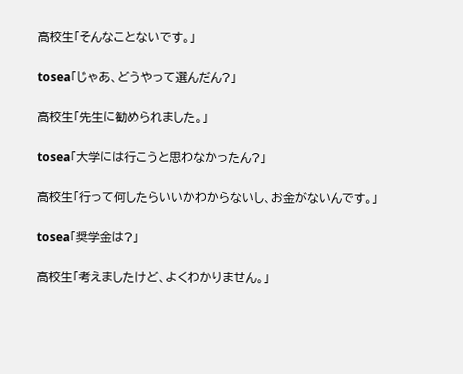高校生「そんなことないです。」

tosea「じゃあ、どうやって選んだん?」

高校生「先生に勧められました。」

tosea「大学には行こうと思わなかったん?」

高校生「行って何したらいいかわからないし、お金がないんです。」

tosea「奨学金は?」

高校生「考えましたけど、よくわかりません。」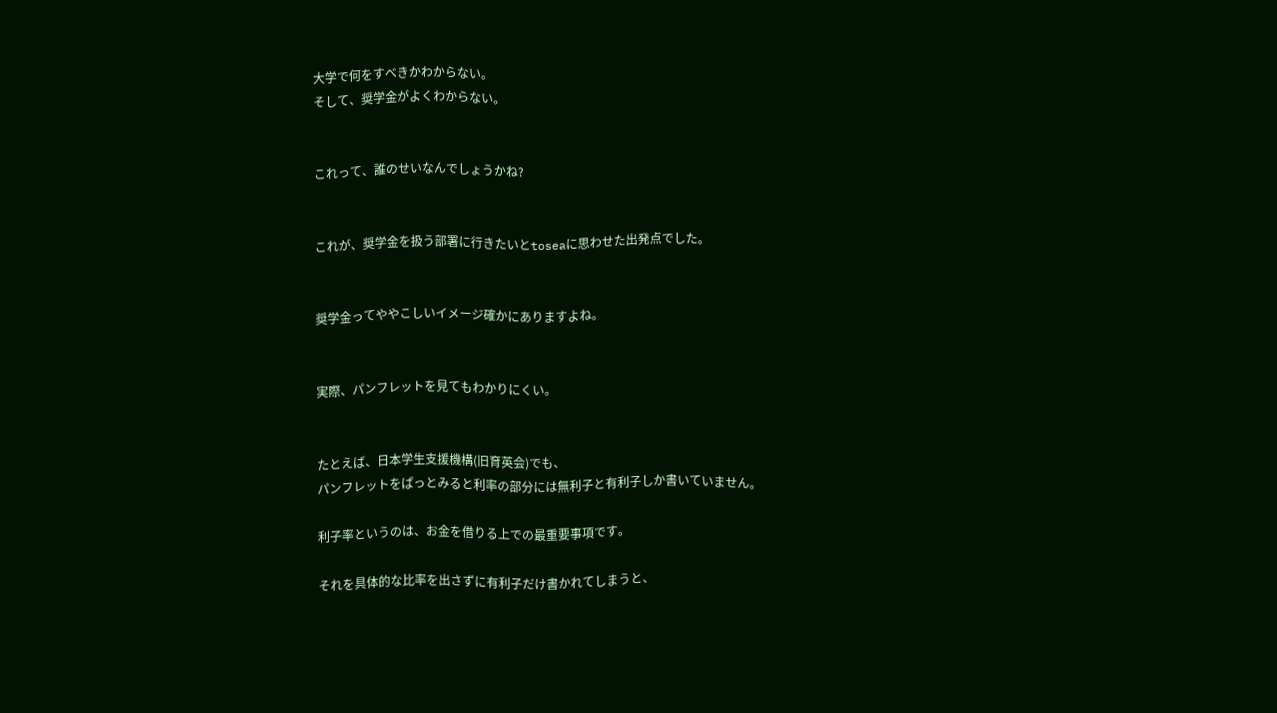大学で何をすべきかわからない。
そして、奨学金がよくわからない。


これって、誰のせいなんでしょうかね?


これが、奨学金を扱う部署に行きたいとtoseaに思わせた出発点でした。


奨学金ってややこしいイメージ確かにありますよね。


実際、パンフレットを見てもわかりにくい。


たとえば、日本学生支援機構(旧育英会)でも、
パンフレットをぱっとみると利率の部分には無利子と有利子しか書いていません。

利子率というのは、お金を借りる上での最重要事項です。

それを具体的な比率を出さずに有利子だけ書かれてしまうと、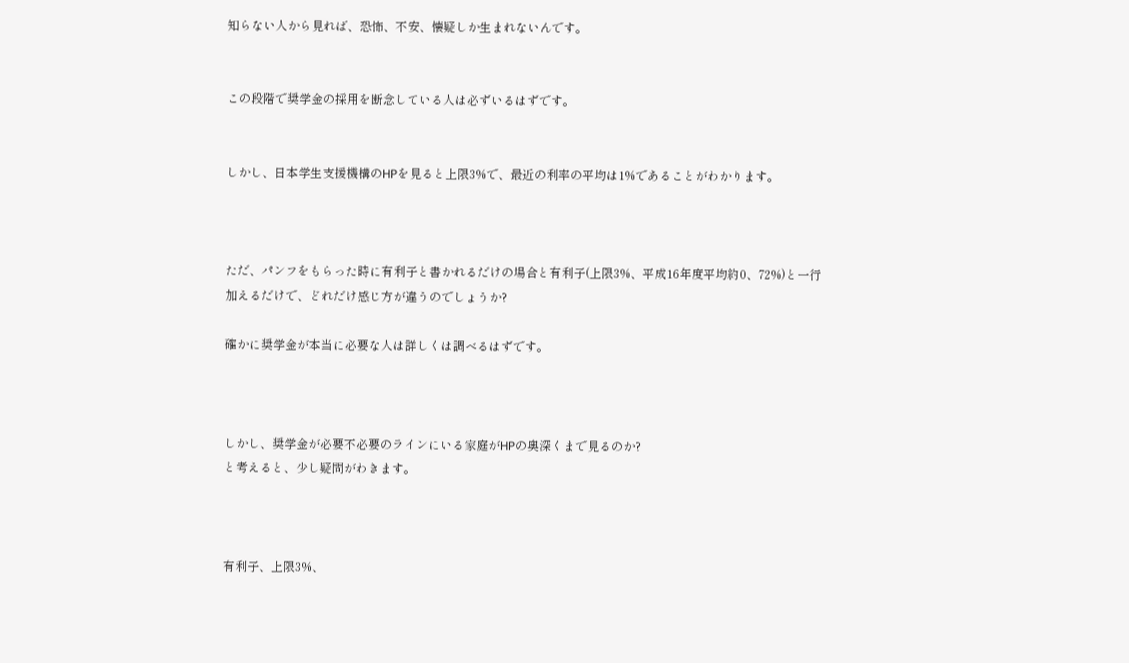知らない人から見れば、恐怖、不安、懐疑しか生まれないんです。


この段階で奨学金の採用を断念している人は必ずいるはずです。


しかし、日本学生支援機構のHPを見ると上限3%で、最近の利率の平均は1%であることがわかります。



ただ、パンフをもらった時に有利子と書かれるだけの場合と有利子(上限3%、平成16年度平均約0、72%)と一行加えるだけで、どれだけ感じ方が違うのでしょうか?

確かに奨学金が本当に必要な人は詳しくは調べるはずです。



しかし、奨学金が必要不必要のラインにいる家庭がHPの奥深くまで見るのか?
と考えると、少し疑問がわきます。



有利子、上限3%、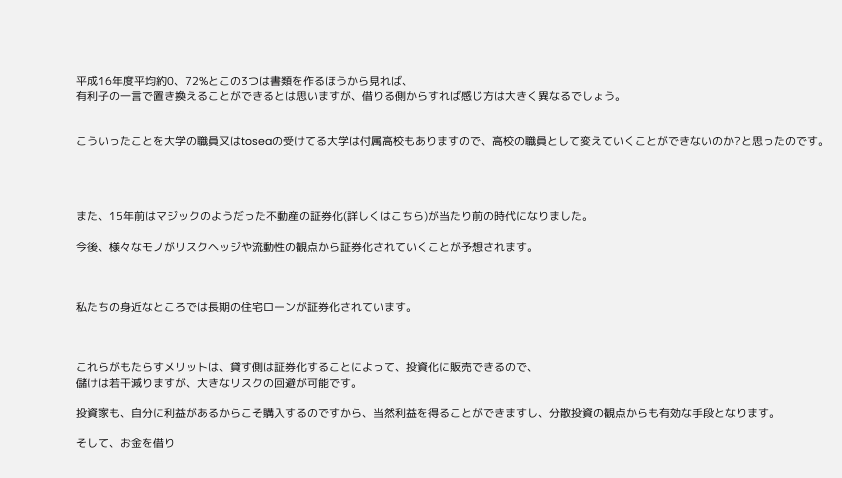平成16年度平均約0、72%とこの3つは書類を作るほうから見れば、
有利子の一言で置き換えることができるとは思いますが、借りる側からすれば感じ方は大きく異なるでしょう。


こういったことを大学の職員又はtoseaの受けてる大学は付属高校もありますので、高校の職員として変えていくことができないのか?と思ったのです。




また、15年前はマジックのようだった不動産の証券化(詳しくはこちら)が当たり前の時代になりました。

今後、様々なモノがリスクヘッジや流動性の観点から証券化されていくことが予想されます。



私たちの身近なところでは長期の住宅ローンが証券化されています。



これらがもたらすメリットは、貸す側は証券化することによって、投資化に販売できるので、
儲けは若干減りますが、大きなリスクの回避が可能です。

投資家も、自分に利益があるからこそ購入するのですから、当然利益を得ることができますし、分散投資の観点からも有効な手段となります。

そして、お金を借り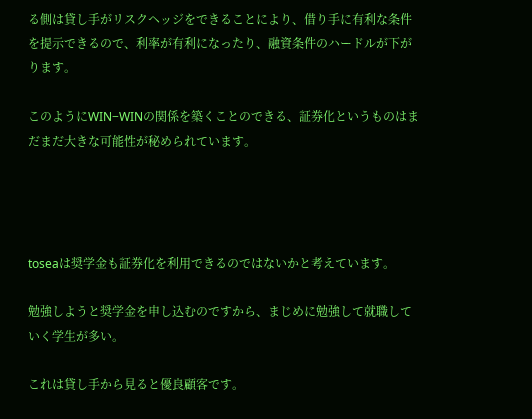る側は貸し手がリスクヘッジをできることにより、借り手に有利な条件を提示できるので、利率が有利になったり、融資条件のハードルが下がります。

このようにWIN−WINの関係を築くことのできる、証券化というものはまだまだ大きな可能性が秘められています。




toseaは奨学金も証券化を利用できるのではないかと考えています。

勉強しようと奨学金を申し込むのですから、まじめに勉強して就職していく学生が多い。

これは貸し手から見ると優良顧客です。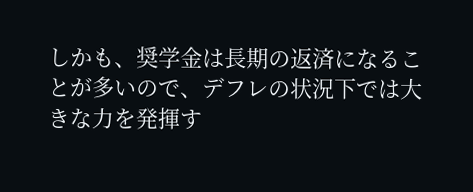しかも、奨学金は長期の返済になることが多いので、デフレの状況下では大きな力を発揮す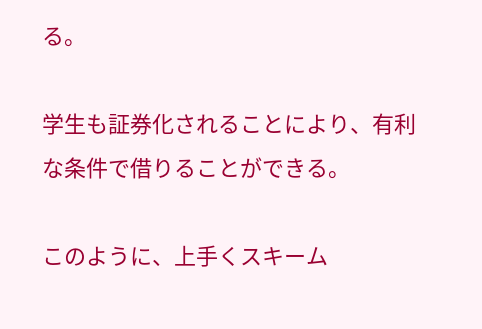る。

学生も証券化されることにより、有利な条件で借りることができる。

このように、上手くスキーム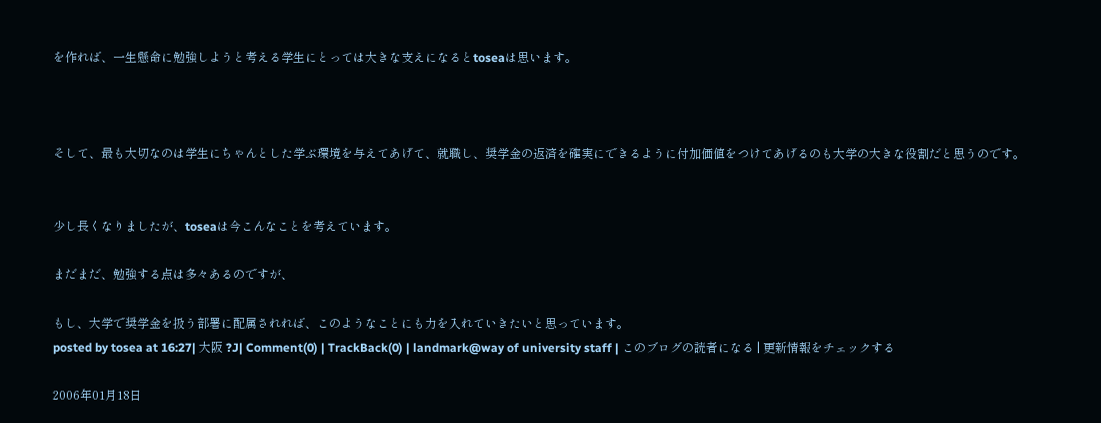を作れば、一生懸命に勉強しようと考える学生にとっては大きな支えになるとtoseaは思います。



そして、最も大切なのは学生にちゃんとした学ぶ環境を与えてあげて、就職し、奨学金の返済を確実にできるように付加価値をつけてあげるのも大学の大きな役割だと思うのです。


少し長くなりましたが、toseaは今こんなことを考えています。

まだまだ、勉強する点は多々あるのですが、

もし、大学で奨学金を扱う部署に配属されれば、このようなことにも力を入れていきたいと思っています。
posted by tosea at 16:27| 大阪 ?J| Comment(0) | TrackBack(0) | landmark@way of university staff | このブログの読者になる | 更新情報をチェックする

2006年01月18日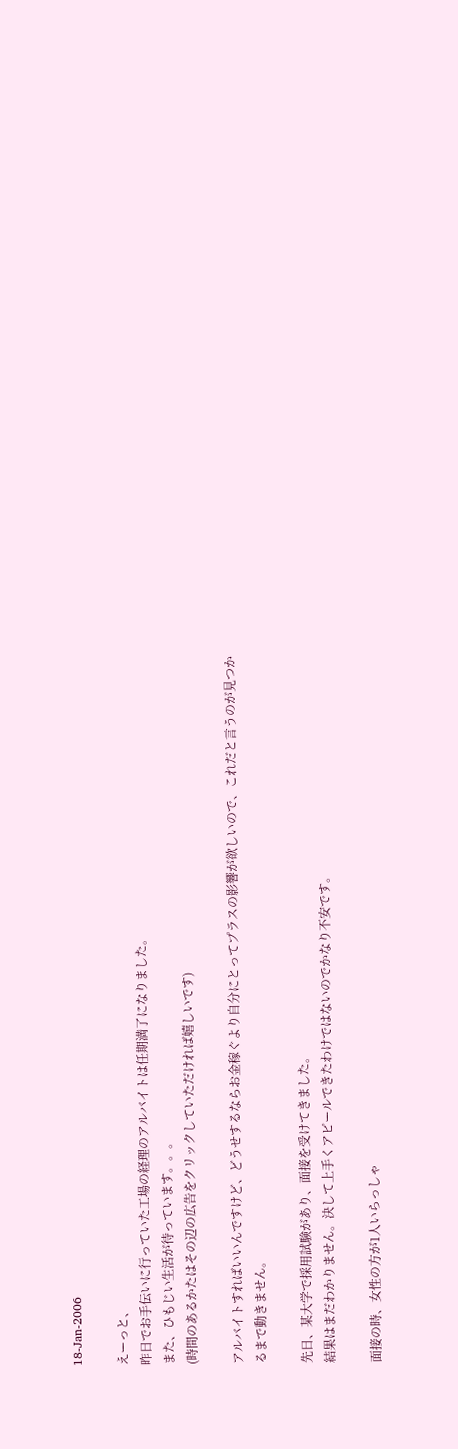18-Jan-2006

えーっと、
昨日でお手伝いに行っていた工場の経理のアルバイトは任期満了になりました。
また、ひもじい生活が待っています。。。
(時間のあるかたはその辺の広告をクリックしていただければ嬉しいです)

アルバイトすればいいんですけど、どうせするならお金稼ぐより自分にとってプラスの影響が欲しいので、これだと言うのが見つかるまで動きません。

先日、某大学で採用試験があり、面接を受けてきました。
結果はまだわかりません。決して上手くアピールできたわけではないのでかなり不安です。

面接の時、女性の方が1人いらっしゃ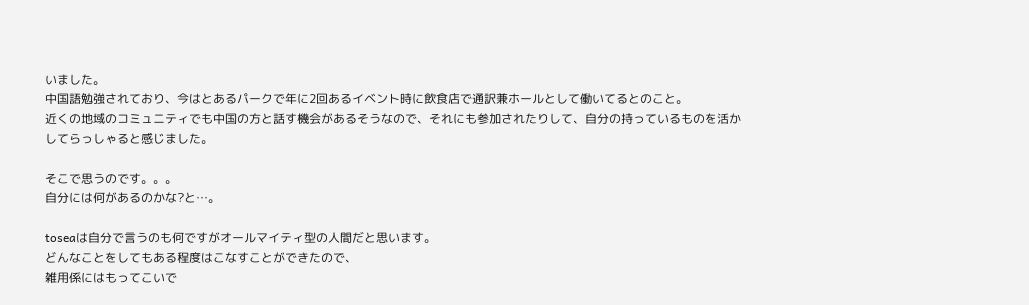いました。
中国語勉強されており、今はとあるパークで年に2回あるイベント時に飲食店で通訳兼ホールとして働いてるとのこと。
近くの地域のコミュニティでも中国の方と話す機会があるそうなので、それにも参加されたりして、自分の持っているものを活かしてらっしゃると感じました。

そこで思うのです。。。
自分には何があるのかな?と…。

toseaは自分で言うのも何ですがオールマイティ型の人間だと思います。
どんなことをしてもある程度はこなすことができたので、
雑用係にはもってこいで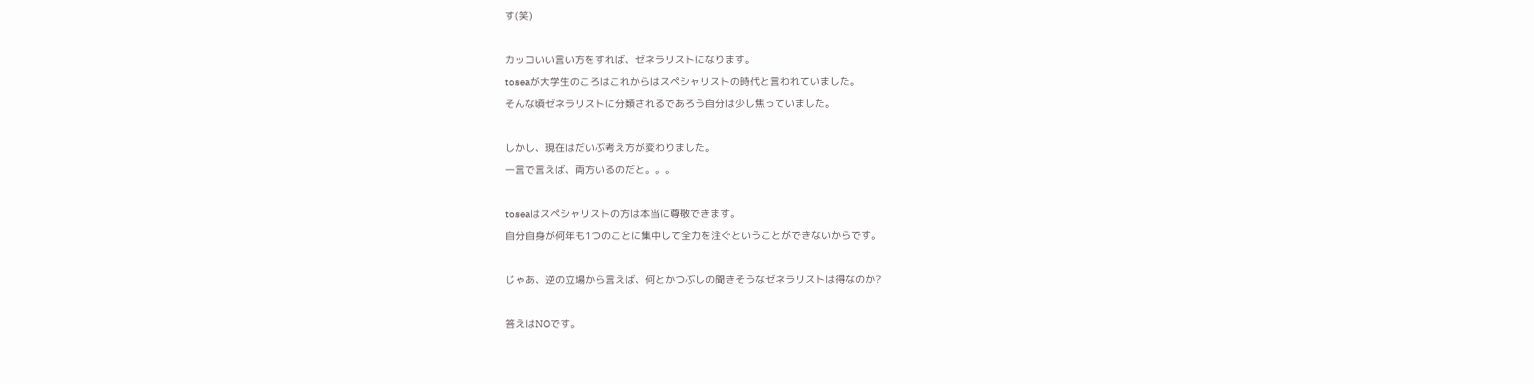す(笑)

カッコいい言い方をすれば、ゼネラリストになります。
toseaが大学生のころはこれからはスペシャリストの時代と言われていました。
そんな頃ゼネラリストに分類されるであろう自分は少し焦っていました。

しかし、現在はだいぶ考え方が変わりました。
一言で言えば、両方いるのだと。。。

toseaはスペシャリストの方は本当に尊敬できます。
自分自身が何年も1つのことに集中して全力を注ぐということができないからです。

じゃあ、逆の立場から言えば、何とかつぶしの聞きそうなゼネラリストは得なのか?

答えはNOです。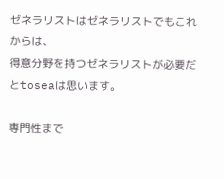ゼネラリストはゼネラリストでもこれからは、
得意分野を持つゼネラリストが必要だとtoseaは思います。

専門性まで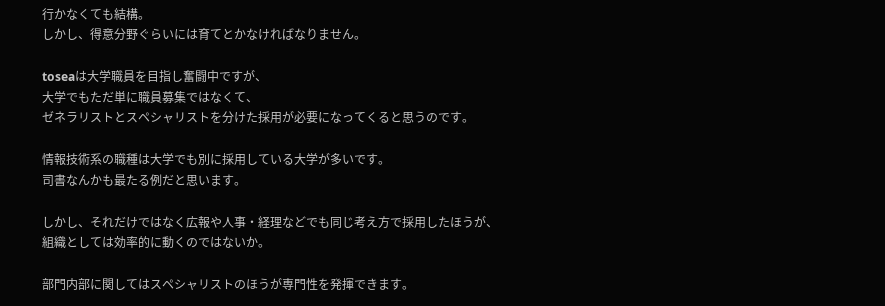行かなくても結構。
しかし、得意分野ぐらいには育てとかなければなりません。

toseaは大学職員を目指し奮闘中ですが、
大学でもただ単に職員募集ではなくて、
ゼネラリストとスペシャリストを分けた採用が必要になってくると思うのです。

情報技術系の職種は大学でも別に採用している大学が多いです。
司書なんかも最たる例だと思います。

しかし、それだけではなく広報や人事・経理などでも同じ考え方で採用したほうが、
組織としては効率的に動くのではないか。

部門内部に関してはスペシャリストのほうが専門性を発揮できます。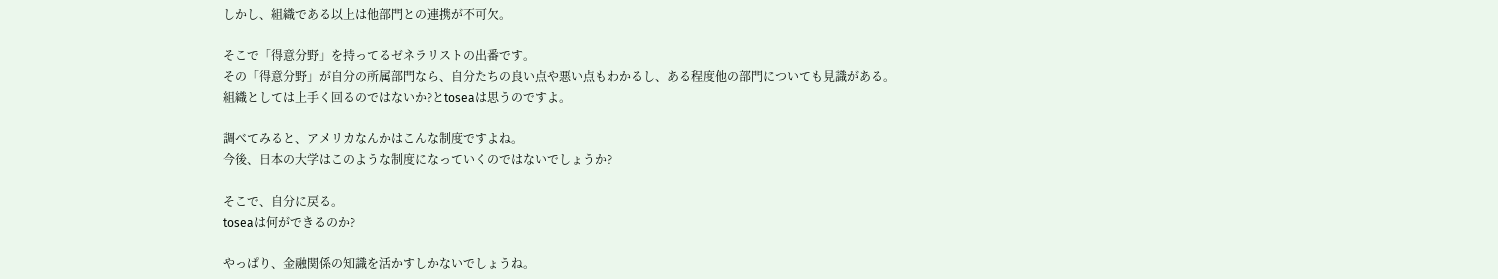しかし、組織である以上は他部門との連携が不可欠。

そこで「得意分野」を持ってるゼネラリストの出番です。
その「得意分野」が自分の所属部門なら、自分たちの良い点や悪い点もわかるし、ある程度他の部門についても見識がある。
組織としては上手く回るのではないか?とtoseaは思うのですよ。

調べてみると、アメリカなんかはこんな制度ですよね。
今後、日本の大学はこのような制度になっていくのではないでしょうか?

そこで、自分に戻る。
toseaは何ができるのか?

やっぱり、金融関係の知識を活かすしかないでしょうね。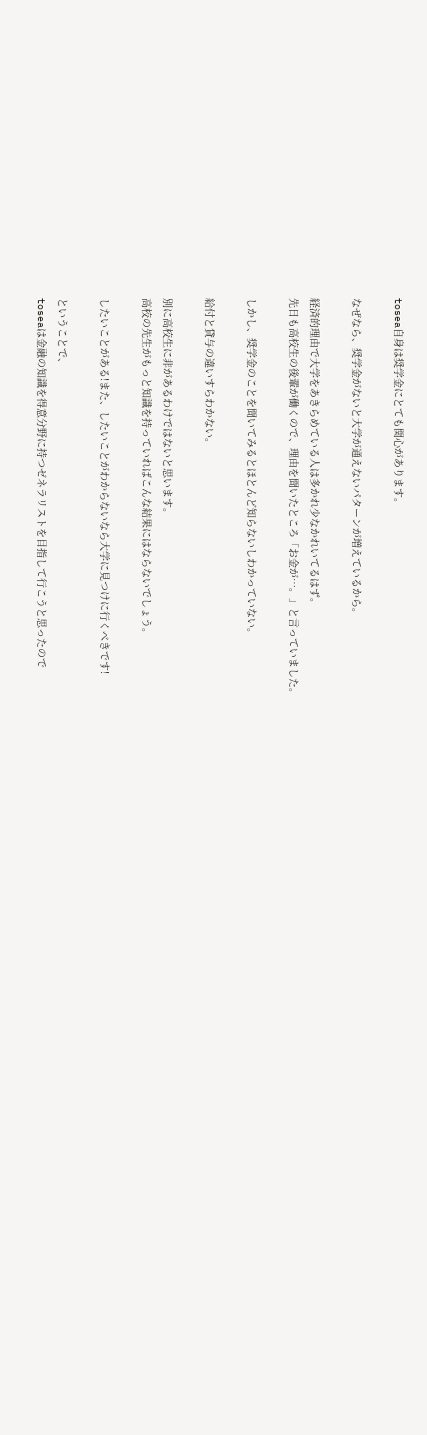tosea自身は奨学金にとても関心があります。

なぜなら、奨学金がないと大学が通えないパターンが増えているから。

経済的理由で大学をあきらめている人は多かれ少なかれいてるはず。
先日も高校生の後輩が働くので、理由を聞いたところ「お金が…。」と言っていました。

しかし、奨学金のことを聞いてみるとほとんど知らないしわかっていない。

給付と貸与の違いすらわかない。

別に高校生に非があるわけではないと思います。
高校の先生がもっと知識を持っていればこんな結果にはならないでしょう。

したいことがある!また、したいことがわからないなら大学に見つけに行くべきです!

ということで、
toseaは金融の知識を得意分野に持つゼネラリストを目指して行こうと思ったので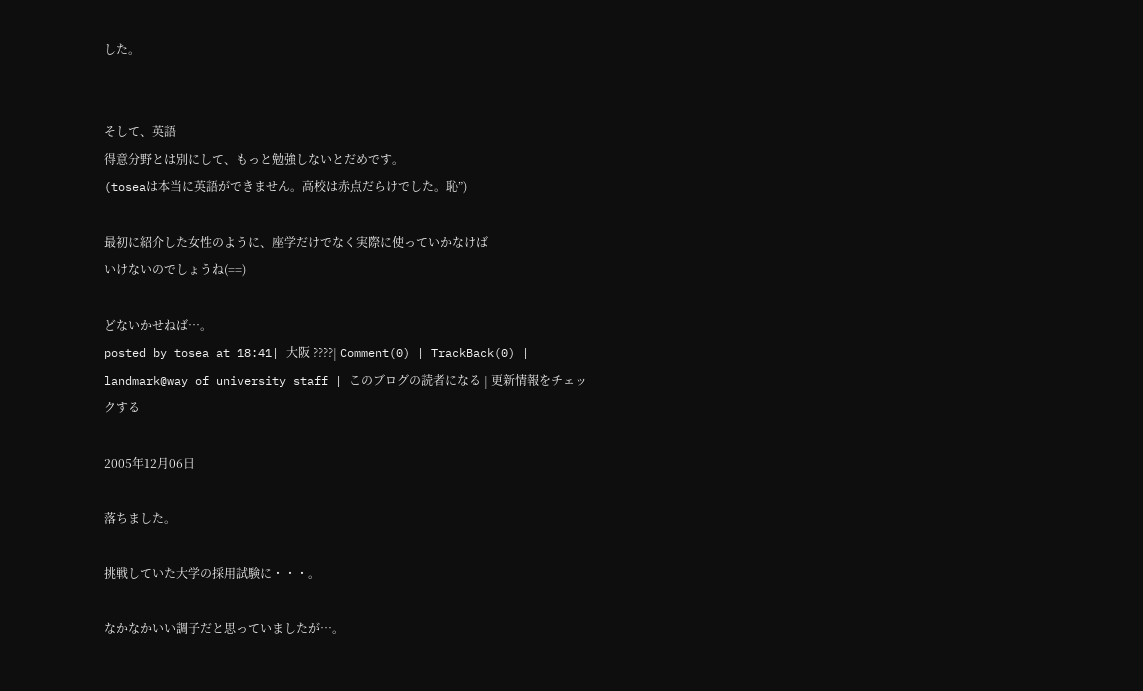した。


そして、英語
得意分野とは別にして、もっと勉強しないとだめです。
(toseaは本当に英語ができません。高校は赤点だらけでした。恥”)

最初に紹介した女性のように、座学だけでなく実際に使っていかなけば
いけないのでしょうね(==)

どないかせねば…。
posted by tosea at 18:41| 大阪 ????| Comment(0) | TrackBack(0) | landmark@way of university staff | このブログの読者になる | 更新情報をチェックする

2005年12月06日

落ちました。

挑戦していた大学の採用試験に・・・。

なかなかいい調子だと思っていましたが…。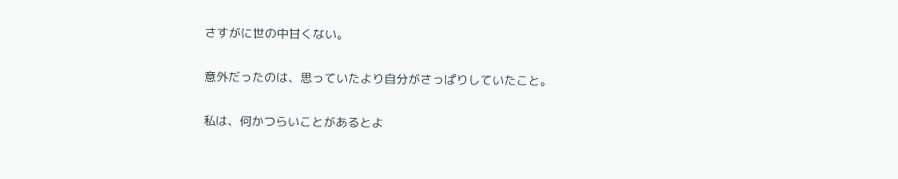さすがに世の中甘くない。

意外だったのは、思っていたより自分がさっぱりしていたこと。

私は、何かつらいことがあるとよ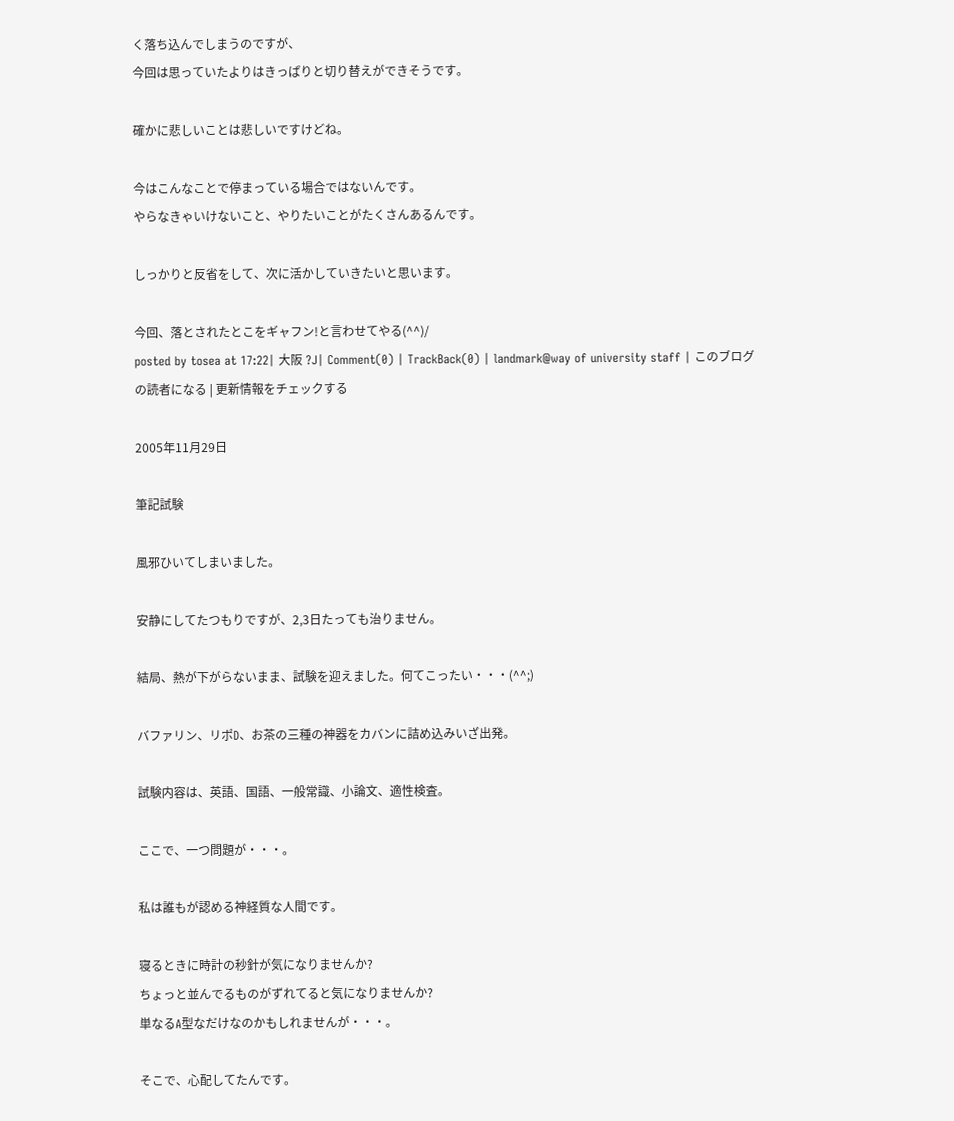く落ち込んでしまうのですが、
今回は思っていたよりはきっぱりと切り替えができそうです。

確かに悲しいことは悲しいですけどね。

今はこんなことで停まっている場合ではないんです。
やらなきゃいけないこと、やりたいことがたくさんあるんです。

しっかりと反省をして、次に活かしていきたいと思います。

今回、落とされたとこをギャフン!と言わせてやる(^^)/
posted by tosea at 17:22| 大阪 ?J| Comment(0) | TrackBack(0) | landmark@way of university staff | このブログの読者になる | 更新情報をチェックする

2005年11月29日

筆記試験

風邪ひいてしまいました。

安静にしてたつもりですが、2,3日たっても治りません。

結局、熱が下がらないまま、試験を迎えました。何てこったい・・・(^^;)

バファリン、リポD、お茶の三種の神器をカバンに詰め込みいざ出発。

試験内容は、英語、国語、一般常識、小論文、適性検査。

ここで、一つ問題が・・・。

私は誰もが認める神経質な人間です。

寝るときに時計の秒針が気になりませんか?
ちょっと並んでるものがずれてると気になりませんか?
単なるA型なだけなのかもしれませんが・・・。

そこで、心配してたんです。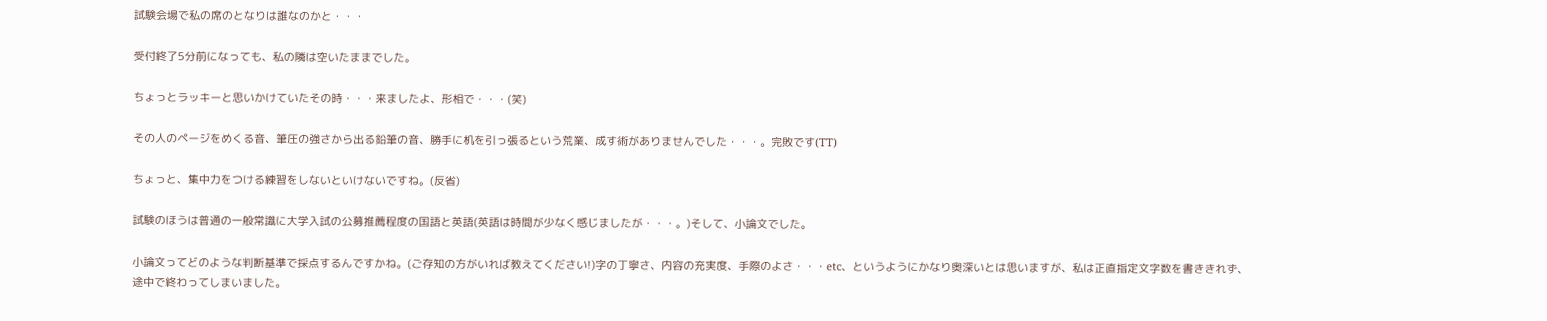試験会場で私の席のとなりは誰なのかと・・・

受付終了5分前になっても、私の隣は空いたままでした。

ちょっとラッキーと思いかけていたその時・・・来ましたよ、形相で・・・(笑)

その人のページをめくる音、筆圧の強さから出る鉛筆の音、勝手に机を引っ張るという荒業、成す術がありませんでした・・・。完敗です(TT)

ちょっと、集中力をつける練習をしないといけないですね。(反省)

試験のほうは普通の一般常識に大学入試の公募推薦程度の国語と英語(英語は時間が少なく感じましたが・・・。)そして、小論文でした。

小論文ってどのような判断基準で採点するんですかね。(ご存知の方がいれば教えてください!)字の丁寧さ、内容の充実度、手際のよさ・・・etc、というようにかなり奥深いとは思いますが、私は正直指定文字数を書ききれず、途中で終わってしまいました。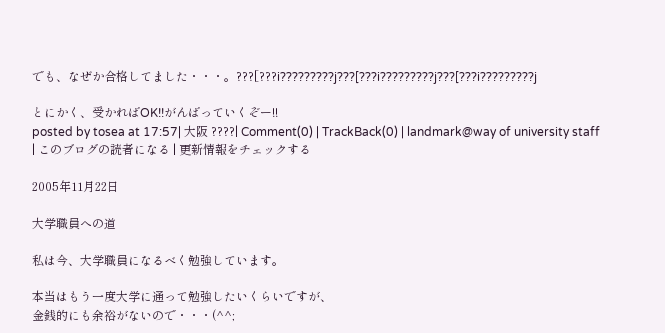でも、なぜか合格してました・・・。???[???i?????????j???[???i?????????j???[???i?????????j

とにかく、受かればOK!!がんばっていくぞー!!
posted by tosea at 17:57| 大阪 ????| Comment(0) | TrackBack(0) | landmark@way of university staff | このブログの読者になる | 更新情報をチェックする

2005年11月22日

大学職員への道

私は今、大学職員になるべく勉強しています。

本当はもう一度大学に通って勉強したいくらいですが、
金銭的にも余裕がないので・・・(^^;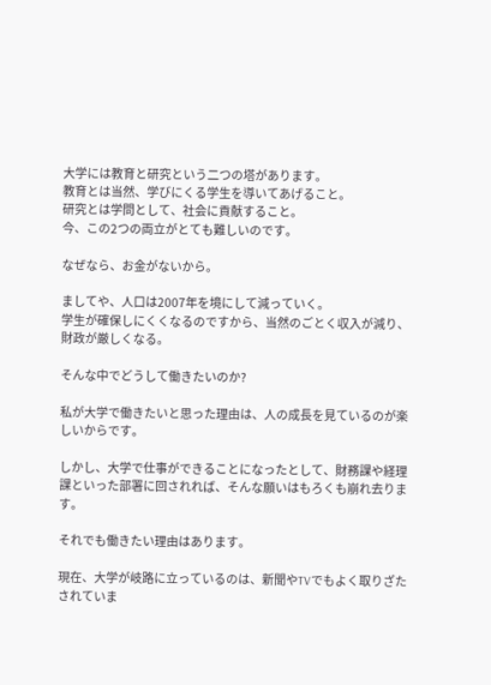大学には教育と研究という二つの塔があります。
教育とは当然、学びにくる学生を導いてあげること。
研究とは学問として、社会に貢献すること。
今、この2つの両立がとても難しいのです。

なぜなら、お金がないから。

ましてや、人口は2007年を境にして減っていく。
学生が確保しにくくなるのですから、当然のごとく収入が減り、財政が厳しくなる。

そんな中でどうして働きたいのか?

私が大学で働きたいと思った理由は、人の成長を見ているのが楽しいからです。

しかし、大学で仕事ができることになったとして、財務課や経理課といった部署に回されれば、そんな願いはもろくも崩れ去ります。

それでも働きたい理由はあります。

現在、大学が岐路に立っているのは、新聞やTVでもよく取りざたされていま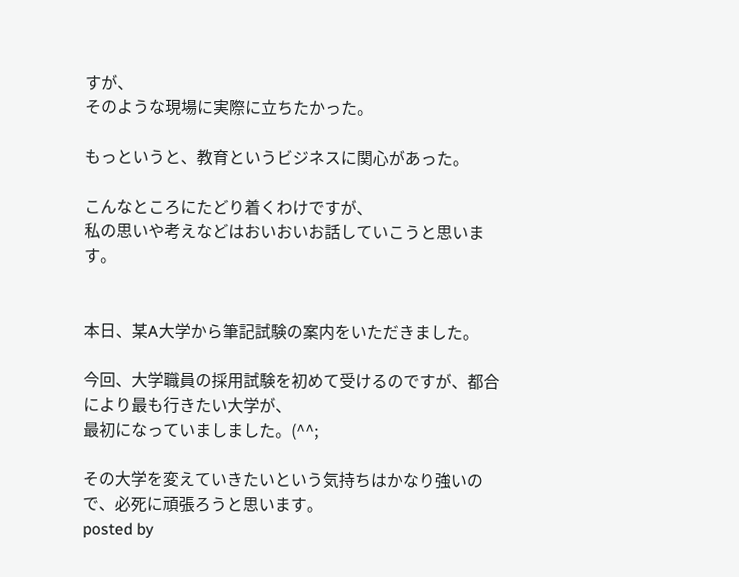すが、
そのような現場に実際に立ちたかった。

もっというと、教育というビジネスに関心があった。

こんなところにたどり着くわけですが、
私の思いや考えなどはおいおいお話していこうと思います。


本日、某A大学から筆記試験の案内をいただきました。

今回、大学職員の採用試験を初めて受けるのですが、都合により最も行きたい大学が、
最初になっていましました。(^^;

その大学を変えていきたいという気持ちはかなり強いので、必死に頑張ろうと思います。
posted by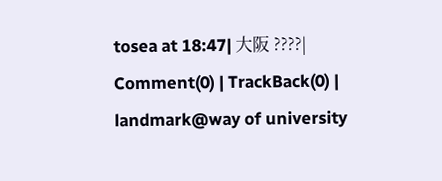tosea at 18:47| 大阪 ????| Comment(0) | TrackBack(0) | landmark@way of university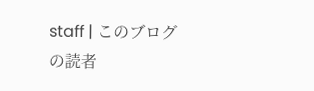staff | このブログの読者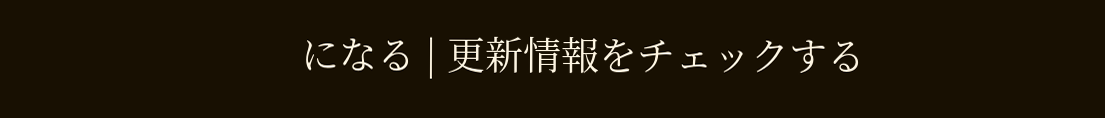になる | 更新情報をチェックする